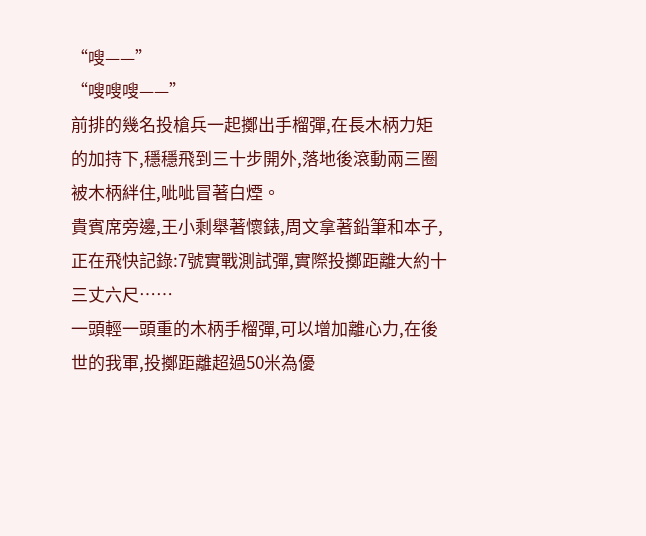“嗖——”
“嗖嗖嗖——”
前排的幾名投槍兵一起擲出手榴彈,在長木柄力矩的加持下,穩穩飛到三十步開外,落地後滾動兩三圈被木柄絆住,呲呲冒著白煙。
貴賓席旁邊,王小剩舉著懷錶,周文拿著鉛筆和本子,正在飛快記錄:7號實戰測試彈,實際投擲距離大約十三丈六尺……
一頭輕一頭重的木柄手榴彈,可以增加離心力,在後世的我軍,投擲距離超過50米為優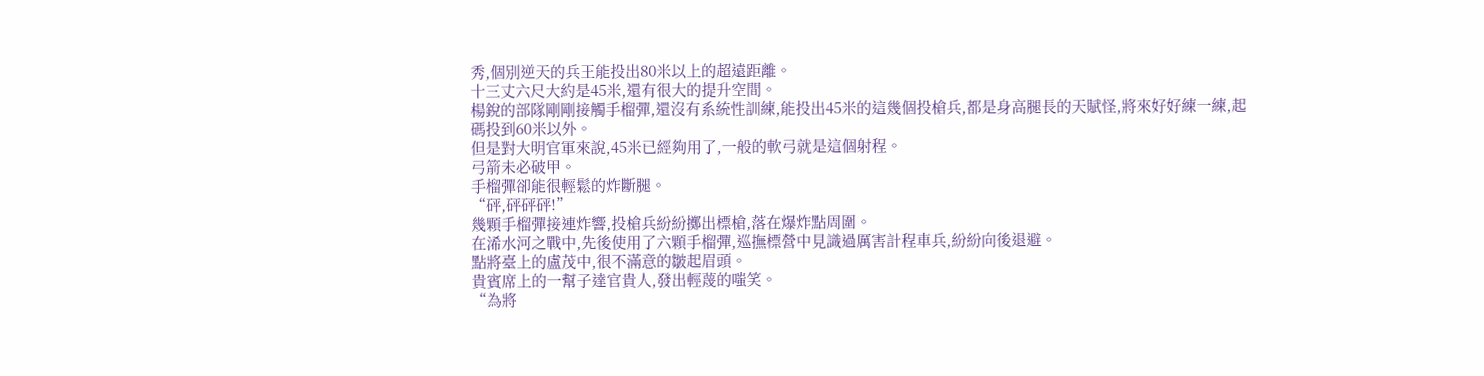秀,個別逆天的兵王能投出80米以上的超遠距離。
十三丈六尺大約是45米,還有很大的提升空間。
楊銳的部隊剛剛接觸手榴彈,還沒有系統性訓練,能投出45米的這幾個投槍兵,都是身高腿長的天賦怪,將來好好練一練,起碼投到60米以外。
但是對大明官軍來說,45米已經夠用了,一般的軟弓就是這個射程。
弓箭未必破甲。
手榴彈卻能很輕鬆的炸斷腿。
“砰,砰砰砰!”
幾顆手榴彈接連炸響,投槍兵紛紛擲出標槍,落在爆炸點周圍。
在浠水河之戰中,先後使用了六顆手榴彈,巡撫標營中見識過厲害計程車兵,紛紛向後退避。
點將臺上的盧茂中,很不滿意的皺起眉頭。
貴賓席上的一幫子達官貴人,發出輕蔑的嗤笑。
“為將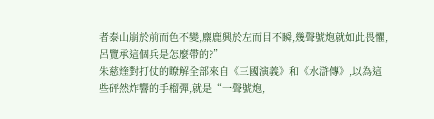者泰山崩於前而色不變,麋鹿興於左而目不瞬,幾聲號炮就如此畏懼,呂覽承這個兵是怎麼帶的?”
朱慈煃對打仗的瞭解全部來自《三國演義》和《水滸傳》,以為這些砰然炸響的手榴彈,就是“一聲號炮,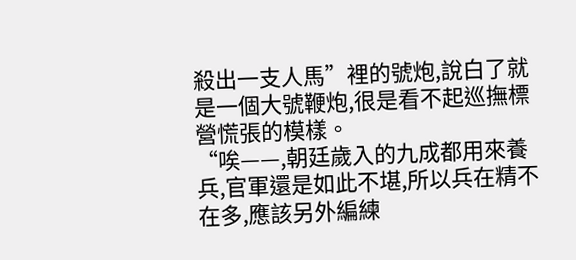殺出一支人馬”裡的號炮,說白了就是一個大號鞭炮,很是看不起巡撫標營慌張的模樣。
“唉——,朝廷歲入的九成都用來養兵,官軍還是如此不堪,所以兵在精不在多,應該另外編練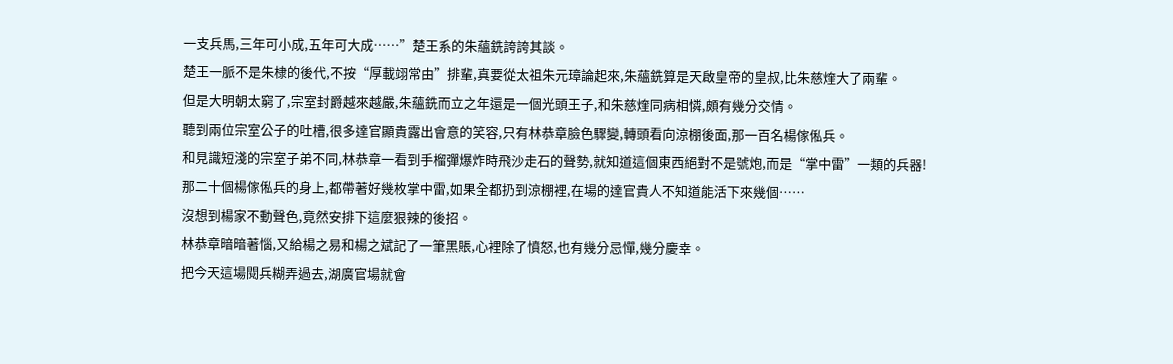一支兵馬,三年可小成,五年可大成……”楚王系的朱蘊銑誇誇其談。
楚王一脈不是朱棣的後代,不按“厚載翊常由”排輩,真要從太祖朱元璋論起來,朱蘊銑算是天啟皇帝的皇叔,比朱慈煃大了兩輩。
但是大明朝太窮了,宗室封爵越來越嚴,朱蘊銑而立之年還是一個光頭王子,和朱慈煃同病相憐,頗有幾分交情。
聽到兩位宗室公子的吐槽,很多達官顯貴露出會意的笑容,只有林恭章臉色驟變,轉頭看向涼棚後面,那一百名楊傢俬兵。
和見識短淺的宗室子弟不同,林恭章一看到手榴彈爆炸時飛沙走石的聲勢,就知道這個東西絕對不是號炮,而是“掌中雷”一類的兵器!
那二十個楊傢俬兵的身上,都帶著好幾枚掌中雷,如果全都扔到涼棚裡,在場的達官貴人不知道能活下來幾個……
沒想到楊家不動聲色,竟然安排下這麼狠辣的後招。
林恭章暗暗著惱,又給楊之易和楊之斌記了一筆黑賬,心裡除了憤怒,也有幾分忌憚,幾分慶幸。
把今天這場閱兵糊弄過去,湖廣官場就會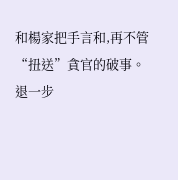和楊家把手言和,再不管“扭送”貪官的破事。
退一步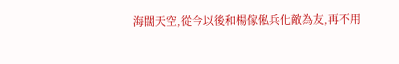海闊天空,從今以後和楊傢俬兵化敵為友,再不用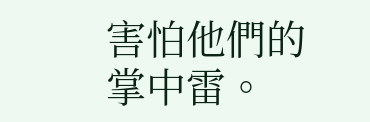害怕他們的掌中雷。